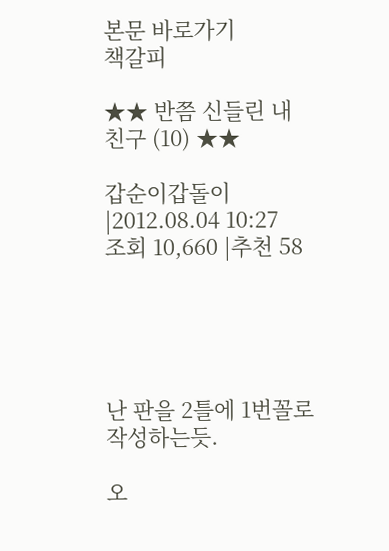본문 바로가기
책갈피

★★ 반쯤 신들린 내 친구 (10) ★★

갑순이갑돌이 |2012.08.04 10:27
조회 10,660 |추천 58





난 판을 2틀에 1번꼴로 작성하는듯.

오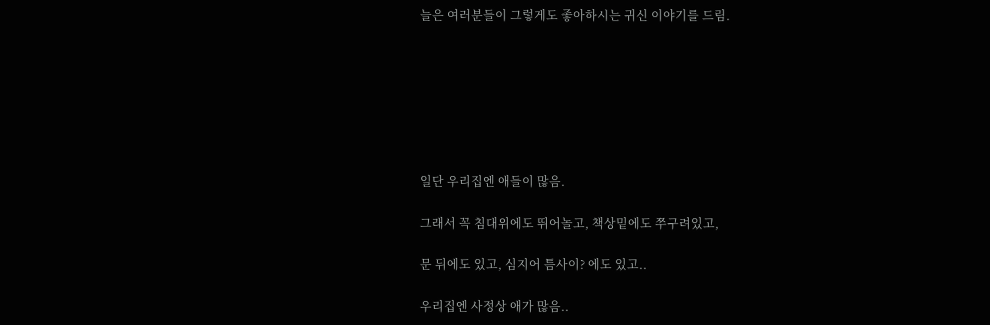늘은 여러분들이 그렇게도 좋아하시는 귀신 이야기를 드림.







일단 우리집엔 애들이 많음.

그래서 꼭 침대위에도 뛰어놀고, 책상밑에도 쭈구려있고,

문 뒤에도 있고, 심지어 틈사이? 에도 있고..

우리집엔 사정상 애가 많음..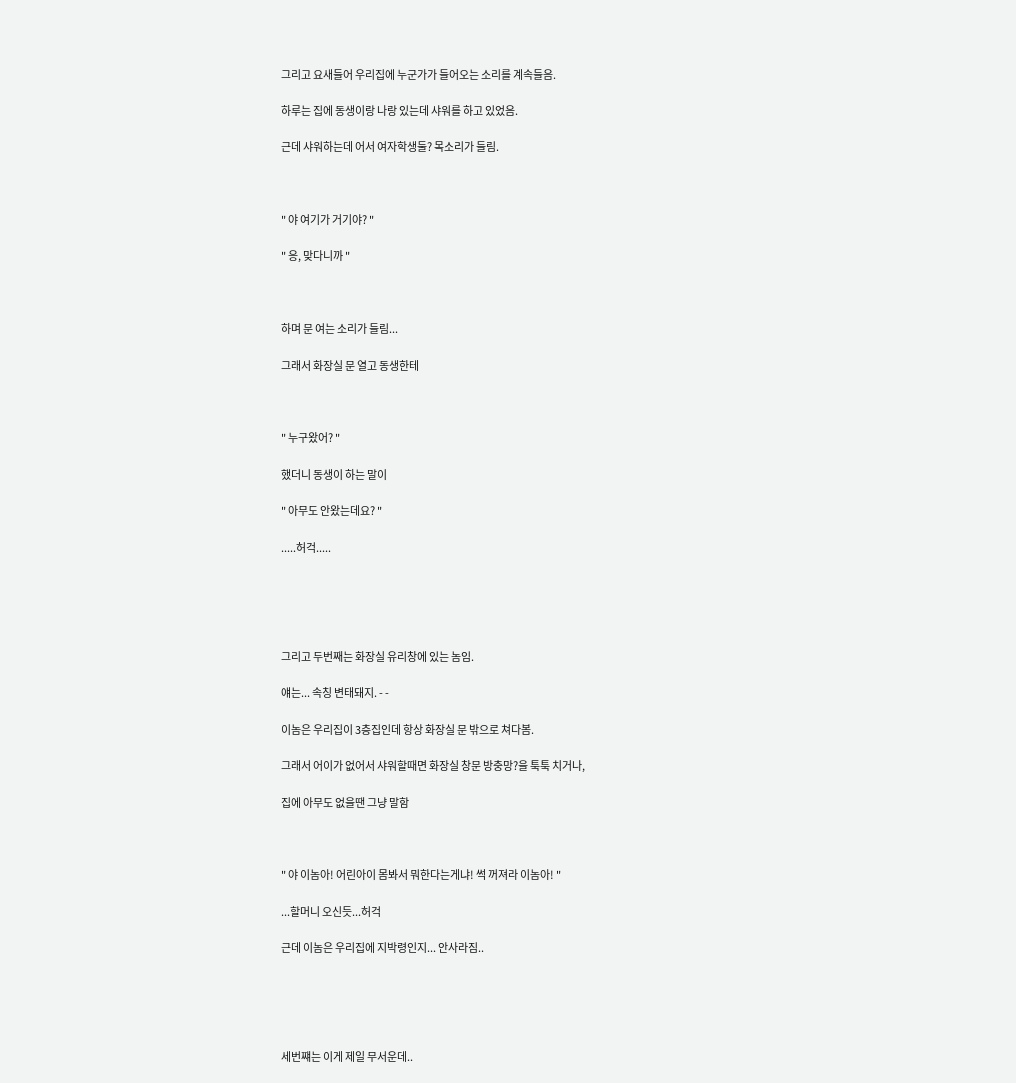그리고 요새들어 우리집에 누군가가 들어오는 소리를 계속들음.

하루는 집에 동생이랑 나랑 있는데 샤워를 하고 있었음.

근데 샤워하는데 어서 여자학생둘? 목소리가 들림.



" 야 여기가 거기야? "

" 응, 맞다니까 "



하며 문 여는 소리가 들림...

그래서 화장실 문 열고 동생한테



" 누구왔어? "

했더니 동생이 하는 말이

" 아무도 안왔는데요? "

.....허걱.....





그리고 두번째는 화장실 유리창에 있는 놈임.

얘는... 속칭 변태돼지. - -

이놈은 우리집이 3층집인데 항상 화장실 문 밖으로 쳐다봄.

그래서 어이가 없어서 샤워할때면 화장실 창문 방충망?을 툭툭 치거나,

집에 아무도 없을땐 그냥 말함



" 야 이놈아! 어린아이 몸봐서 뭐한다는게냐! 썩 꺼져라 이놈아! "

...할머니 오신듯...허걱

근데 이놈은 우리집에 지박령인지... 안사라짐..





세번쨰는 이게 제일 무서운데..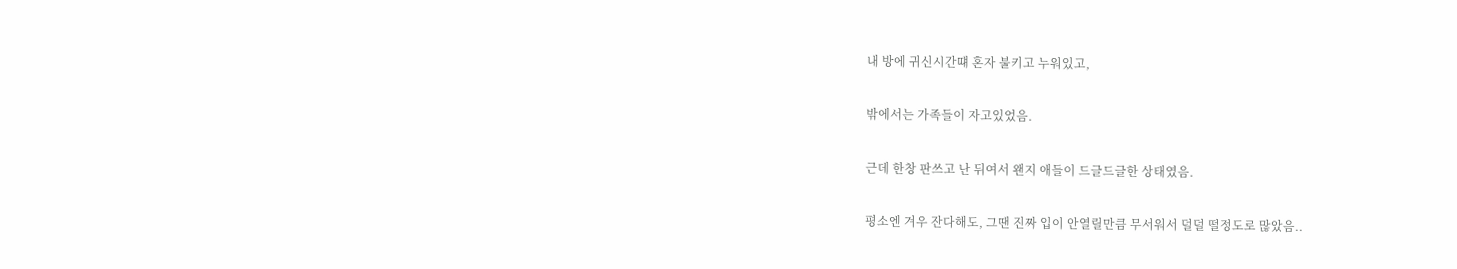내 방에 귀신시간떄 혼자 불키고 누워있고,

밖에서는 가족들이 자고있었음.

근데 한창 판쓰고 난 뒤여서 왠지 애들이 드글드글한 상태였음.

평소엔 겨우 잔다해도, 그땐 진짜 입이 안열릴만큼 무서워서 덜덜 떨정도로 많았음..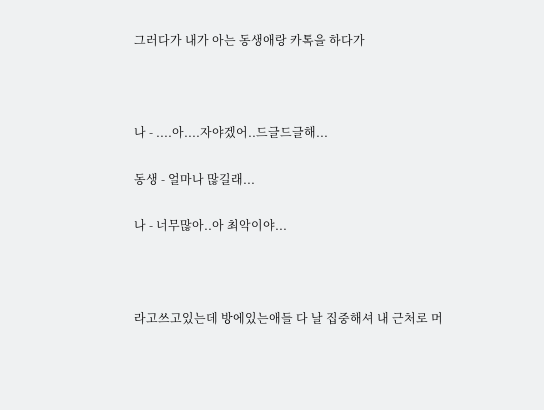그러다가 내가 아는 동생애랑 카톡을 하다가



나 - ....아....자야겠어..드글드글해...

동생 - 얼마나 많길래...

나 - 너무많아..아 최악이야...



라고쓰고있는데 방에있는애들 다 날 집중해셔 내 근처로 머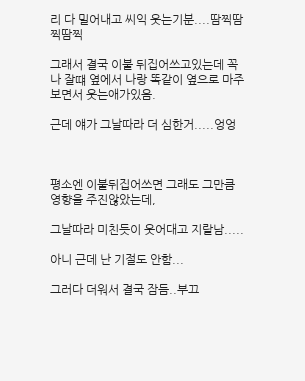리 다 밀어내고 씨익 웃는기분....땀찍땀찍땀찍

그래서 결국 이불 뒤집어쓰고있는데 꼭 나 잘떄 옆에서 나랑 똑같이 옆으로 마주보면서 웃는애가있음.

근데 얘가 그날따라 더 심한거.....엉엉



평소엔 이불뒤집어쓰면 그래도 그만큼 영향을 주진않았는데,

그날따라 미친듯이 웃어대고 지랄남.....

아니 근데 난 기절도 안함...

그러다 더워서 결국 잠듬..부끄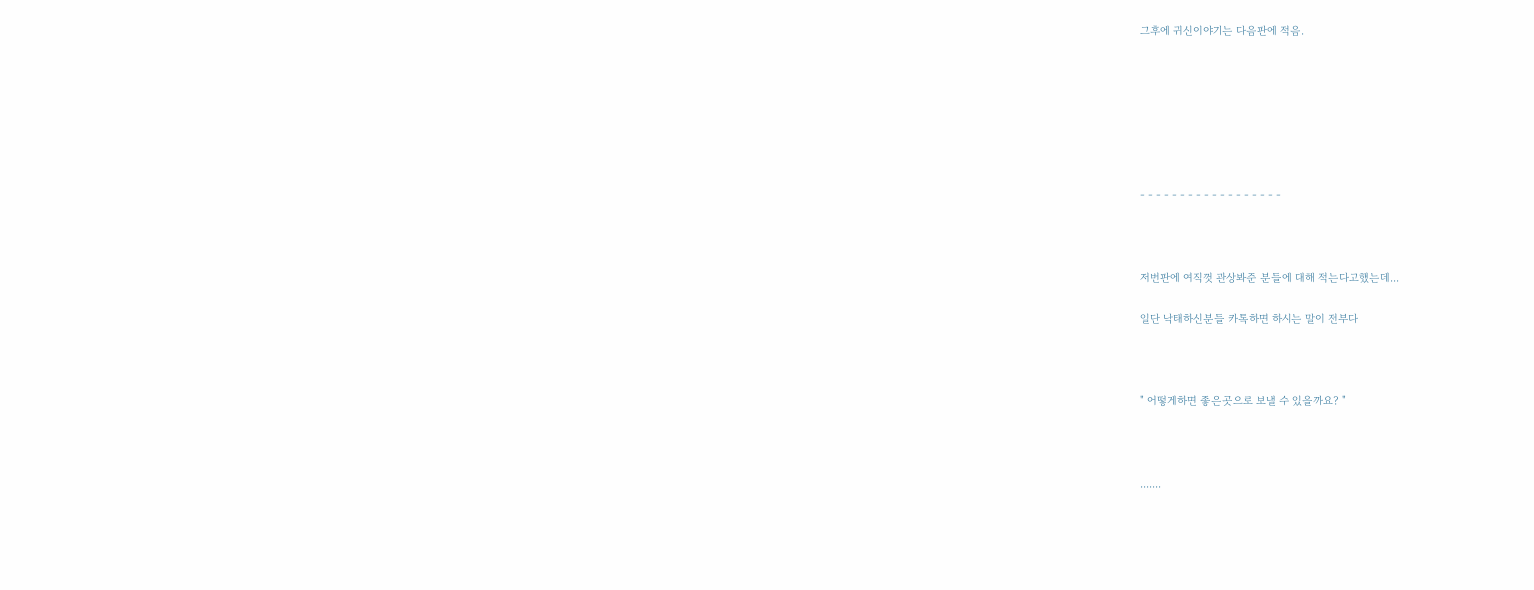그후에 귀신이야기는 다음판에 적음.







- - - - - - - - - - - - - - - - - -



저번판에 여직껏 관상봐준 분들에 대해 적는다고했는데...

일단 낙태하신분들 카톡하면 하시는 말이 전부다



" 어떻게하면 좋은곳으로 보낼 수 있을까요? "



.......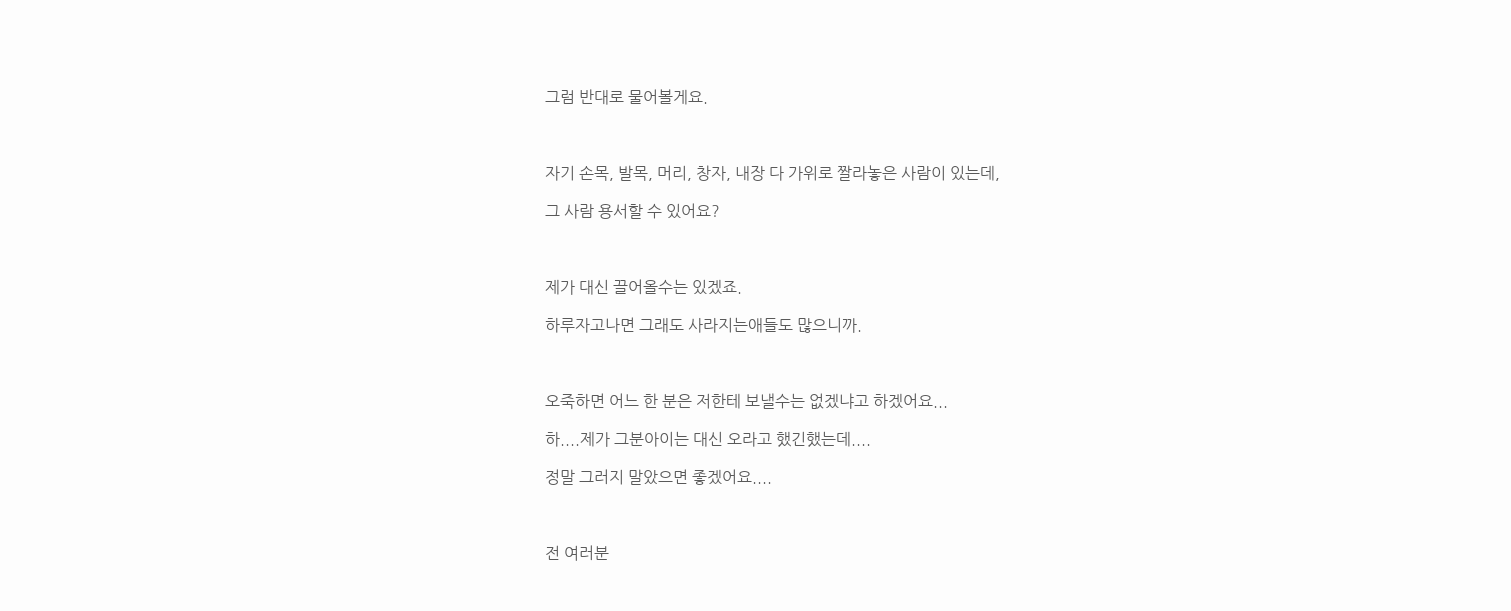그럼 반대로 물어볼게요.



자기 손목, 발목, 머리, 창자, 내장 다 가위로 짤라놓은 사람이 있는데,

그 사람 용서할 수 있어요?



제가 대신 끌어올수는 있겠죠.

하루자고나면 그래도 사라지는애들도 많으니까.



오죽하면 어느 한 분은 저한테 보낼수는 없겠냐고 하겠어요...

하....제가 그분아이는 대신 오라고 했긴했는데....

정말 그러지 말았으면 좋겠어요....



전 여러분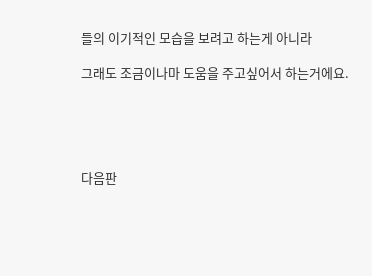들의 이기적인 모습을 보려고 하는게 아니라

그래도 조금이나마 도움을 주고싶어서 하는거에요.





다음판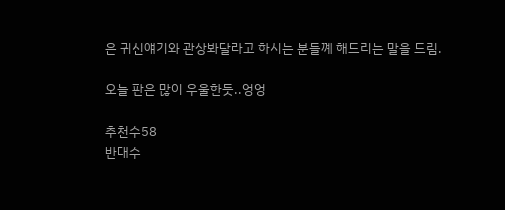은 귀신얘기와 관상봐달라고 하시는 분들꼐 해드리는 말을 드림.

오늘 판은 많이 우울한듯..엉엉

추천수58
반대수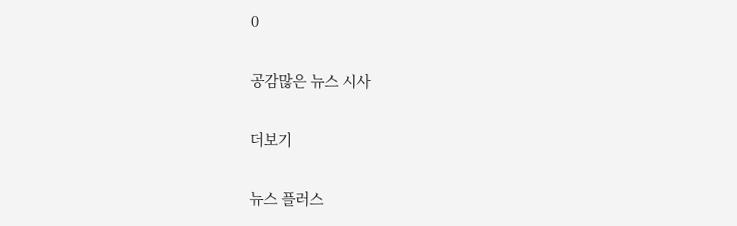0

공감많은 뉴스 시사

더보기

뉴스 플러스